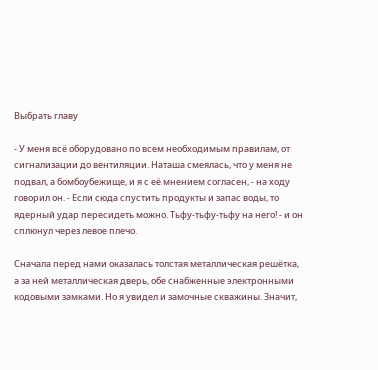Выбрать главу

- У меня всё оборудовано по всем необходимым правилам, от сигнализации до вентиляции. Наташа смеялась, что у меня не подвал, а бомбоубежище, и я с её мнением согласен, - на ходу говорил он. - Если сюда спустить продукты и запас воды, то ядерный удар пересидеть можно. Тьфу-тьфу-тьфу на него! - и он сплюнул через левое плечо.

Сначала перед нами оказалась толстая металлическая решётка, а за ней металлическая дверь, обе снабженные электронными кодовыми замками. Но я увидел и замочные скважины. Значит,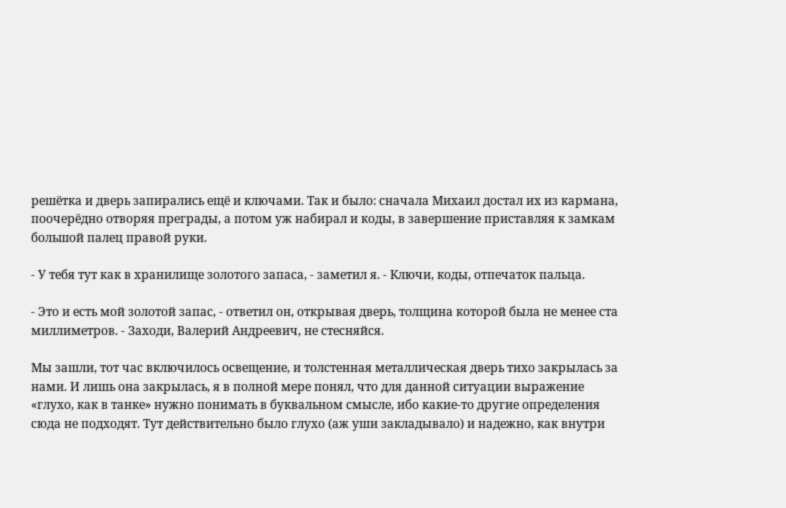решётка и дверь запирались ещё и ключами. Так и было: сначала Михаил достал их из кармана, поочерёдно отворяя преграды, а потом уж набирал и коды, в завершение приставляя к замкам большой палец правой руки.

- У тебя тут как в хранилище золотого запаса, - заметил я. - Ключи, коды, отпечаток пальца.

- Это и есть мой золотой запас, - ответил он, открывая дверь, толщина которой была не менее ста миллиметров. - Заходи, Валерий Андреевич, не стесняйся.

Мы зашли, тот час включилось освещение, и толстенная металлическая дверь тихо закрылась за нами. И лишь она закрылась, я в полной мере понял, что для данной ситуации выражение «глухо, как в танке» нужно понимать в буквальном смысле, ибо какие-то другие определения сюда не подходят. Тут действительно было глухо (аж уши закладывало) и надежно, как внутри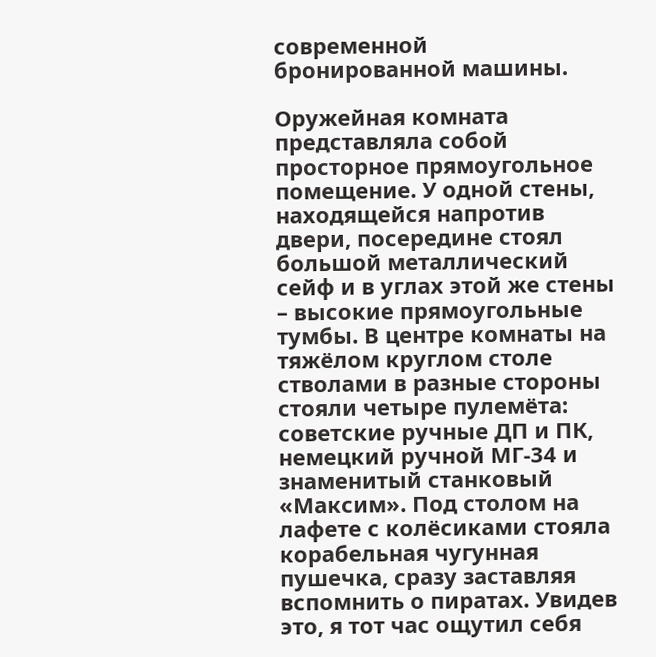современной бронированной машины.

Оружейная комната представляла собой просторное прямоугольное помещение. У одной стены, находящейся напротив двери, посередине стоял большой металлический сейф и в углах этой же стены – высокие прямоугольные тумбы. В центре комнаты на тяжёлом круглом столе стволами в разные стороны стояли четыре пулемёта: советские ручные ДП и ПК, немецкий ручной МГ-34 и знаменитый станковый «Максим». Под столом на лафете с колёсиками стояла корабельная чугунная пушечка, сразу заставляя вспомнить о пиратах. Увидев это, я тот час ощутил себя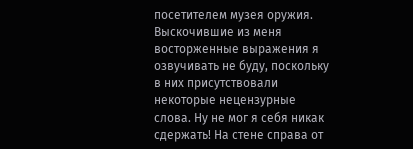посетителем музея оружия. Выскочившие из меня восторженные выражения я озвучивать не буду, поскольку в них присутствовали некоторые нецензурные слова. Ну не мог я себя никак сдержать! На стене справа от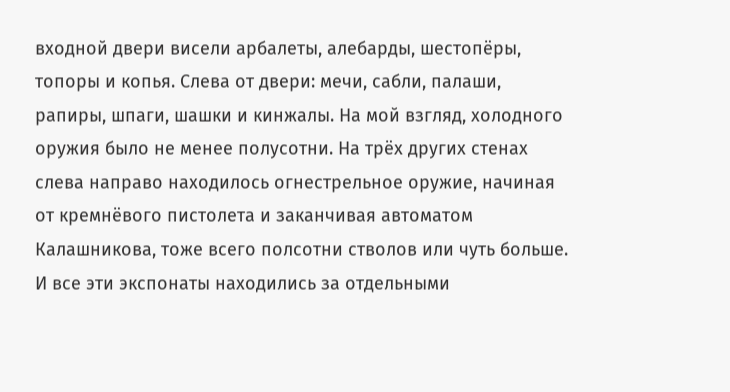входной двери висели арбалеты, алебарды, шестопёры, топоры и копья. Слева от двери: мечи, сабли, палаши, рапиры, шпаги, шашки и кинжалы. На мой взгляд, холодного оружия было не менее полусотни. На трёх других стенах слева направо находилось огнестрельное оружие, начиная от кремнёвого пистолета и заканчивая автоматом Калашникова, тоже всего полсотни стволов или чуть больше. И все эти экспонаты находились за отдельными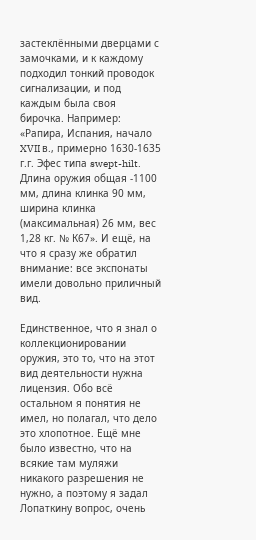застеклёнными дверцами с замочками, и к каждому подходил тонкий проводок сигнализации, и под каждым была своя бирочка. Например: «Рапира, Испания, начало XVII в., примерно 1630-1635 г.г. Эфес типа swept-hilt. Длина оружия общая -1100 мм, длина клинка 90 мм, ширина клинка (максимальная) 26 мм, вес 1,28 кг. № К67». И ещё, на что я сразу же обратил внимание: все экспонаты имели довольно приличный вид.

Единственное, что я знал о коллекционировании оружия, это то, что на этот вид деятельности нужна лицензия. Обо всё остальном я понятия не имел, но полагал, что дело это хлопотное. Ещё мне было известно, что на всякие там муляжи никакого разрешения не нужно, а поэтому я задал Лопаткину вопрос, очень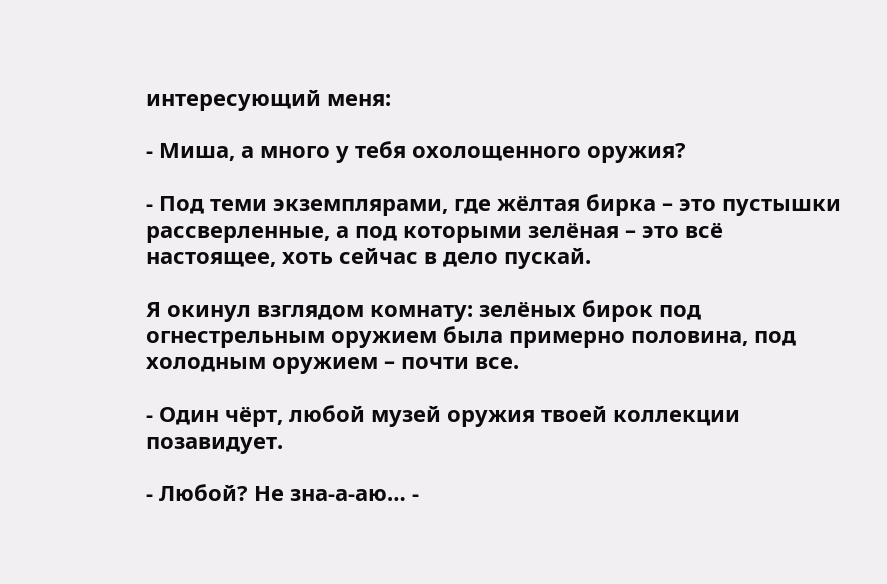интересующий меня:

- Миша, а много у тебя охолощенного оружия?

- Под теми экземплярами, где жёлтая бирка – это пустышки рассверленные, а под которыми зелёная – это всё настоящее, хоть сейчас в дело пускай.

Я окинул взглядом комнату: зелёных бирок под огнестрельным оружием была примерно половина, под холодным оружием – почти все.

- Один чёрт, любой музей оружия твоей коллекции позавидует.

- Любой? Не зна-а-аю… -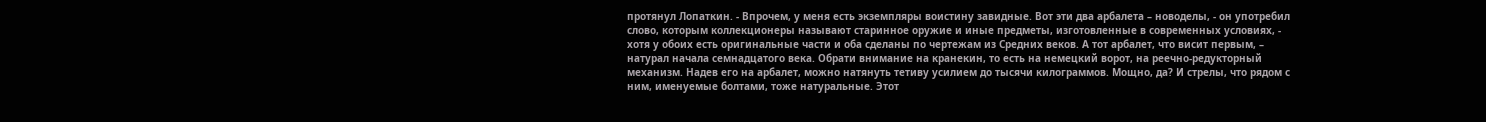протянул Лопаткин. - Впрочем, у меня есть экземпляры воистину завидные. Вот эти два арбалета – новоделы, - он употребил слово, которым коллекционеры называют старинное оружие и иные предметы, изготовленные в современных условиях, - хотя у обоих есть оригинальные части и оба сделаны по чертежам из Средних веков. А тот арбалет, что висит первым, – натурал начала семнадцатого века. Обрати внимание на кранекин, то есть на немецкий ворот, на реечно-редукторный механизм. Надев его на арбалет, можно натянуть тетиву усилием до тысячи килограммов. Мощно, да? И стрелы, что рядом с ним, именуемые болтами, тоже натуральные. Этот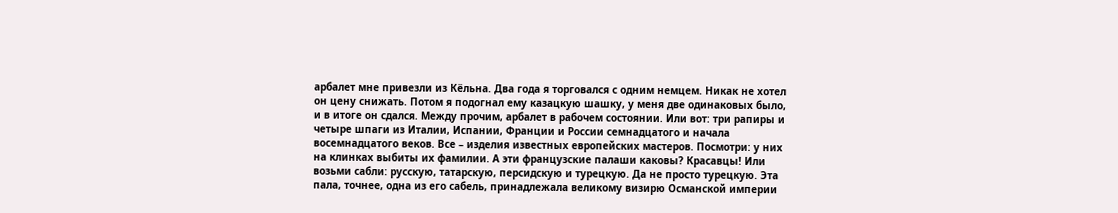арбалет мне привезли из Кёльна. Два года я торговался с одним немцем. Никак не хотел он цену снижать. Потом я подогнал ему казацкую шашку, у меня две одинаковых было, и в итоге он сдался. Между прочим, арбалет в рабочем состоянии. Или вот: три рапиры и четыре шпаги из Италии, Испании, Франции и России семнадцатого и начала восемнадцатого веков. Все – изделия известных европейских мастеров. Посмотри: у них на клинках выбиты их фамилии. А эти французские палаши каковы? Красавцы! Или возьми сабли: русскую, татарскую, персидскую и турецкую. Да не просто турецкую. Эта пала, точнее, одна из его сабель, принадлежала великому визирю Османской империи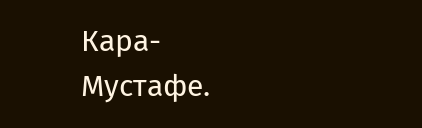Кара-Мустафе.